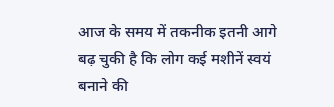आज के समय में तकनीक इतनी आगे बढ़ चुकी है कि लोग कई मशीनें स्वयं बनाने की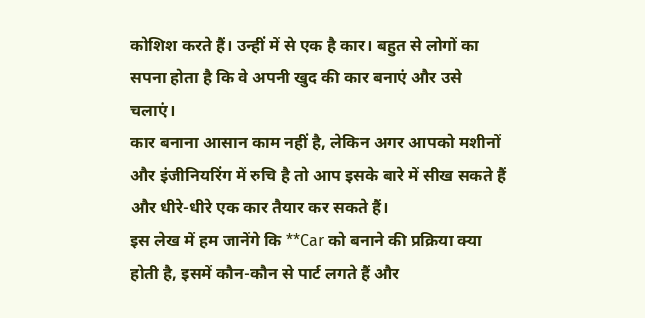कोशिश करते हैं। उन्हीं में से एक है कार। बहुत से लोगों का सपना होता है कि वे अपनी खुद की कार बनाएं और उसे चलाएं।
कार बनाना आसान काम नहीं है, लेकिन अगर आपको मशीनों और इंजीनियरिंग में रुचि है तो आप इसके बारे में सीख सकते हैं और धीरे-धीरे एक कार तैयार कर सकते हैं।
इस लेख में हम जानेंगे कि **Car को बनाने की प्रक्रिया क्या होती है, इसमें कौन-कौन से पार्ट लगते हैं और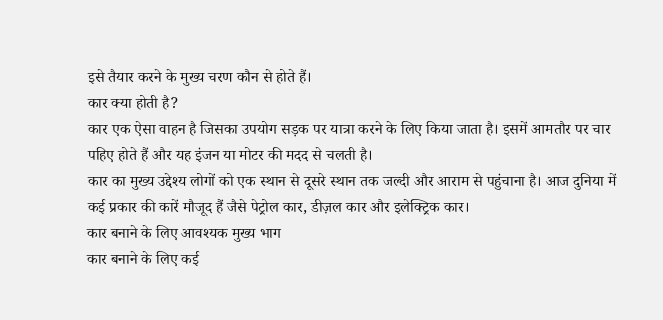इसे तैयार करने के मुख्य चरण कौन से होते हैं।
कार क्या होती है?
कार एक ऐसा वाहन है जिसका उपयोग सड़क पर यात्रा करने के लिए किया जाता है। इसमें आमतौर पर चार पहिए होते हैं और यह इंजन या मोटर की मदद से चलती है।
कार का मुख्य उद्देश्य लोगों को एक स्थान से दूसरे स्थान तक जल्दी और आराम से पहुंचाना है। आज दुनिया में कई प्रकार की कारें मौजूद हैं जैसे पेट्रोल कार, डीज़ल कार और इलेक्ट्रिक कार।
कार बनाने के लिए आवश्यक मुख्य भाग
कार बनाने के लिए कई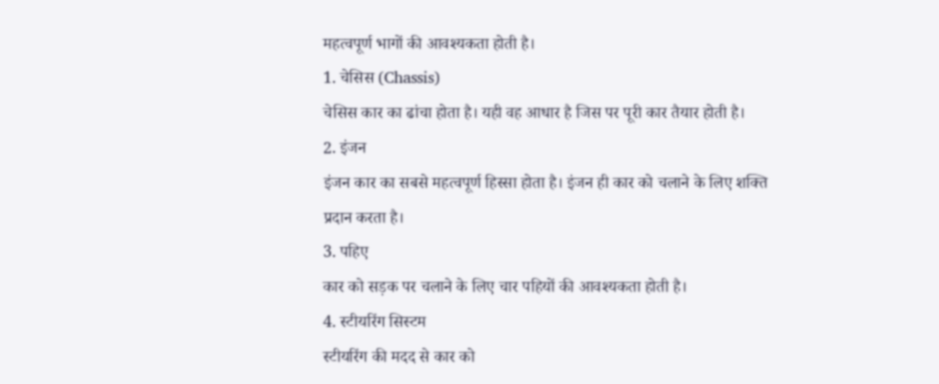महत्वपूर्ण भागों की आवश्यकता होती है।
1. चेसिस (Chassis)
चेसिस कार का ढांचा होता है। यही वह आधार है जिस पर पूरी कार तैयार होती है।
2. इंजन
इंजन कार का सबसे महत्वपूर्ण हिस्सा होता है। इंजन ही कार को चलाने के लिए शक्ति प्रदान करता है।
3. पहिए
कार को सड़क पर चलाने के लिए चार पहियों की आवश्यकता होती है।
4. स्टीयरिंग सिस्टम
स्टीयरिंग की मदद से कार को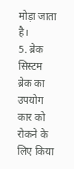मोड़ा जाता है।
5. ब्रेक सिस्टम
ब्रेक का उपयोग कार को रोकने के लिए किया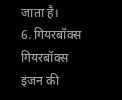जाता है।
6. गियरबॉक्स
गियरबॉक्स इंजन की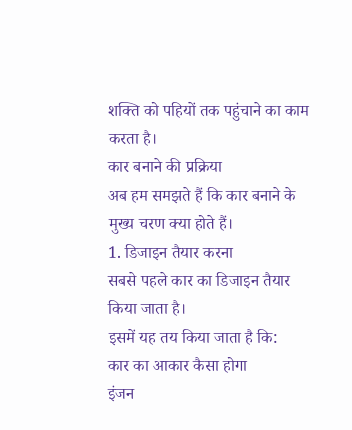शक्ति को पहियों तक पहुंचाने का काम करता है।
कार बनाने की प्रक्रिया
अब हम समझते हैं कि कार बनाने के मुख्य चरण क्या होते हैं।
1. डिजाइन तैयार करना
सबसे पहले कार का डिजाइन तैयार किया जाता है।
इसमें यह तय किया जाता है कि:
कार का आकार कैसा होगा
इंजन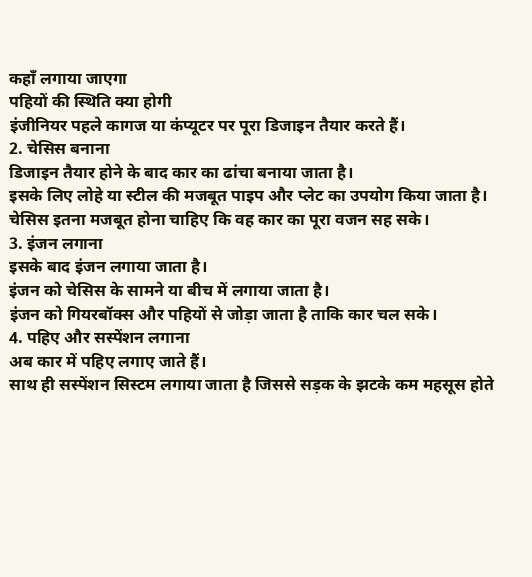कहाँ लगाया जाएगा
पहियों की स्थिति क्या होगी
इंजीनियर पहले कागज या कंप्यूटर पर पूरा डिजाइन तैयार करते हैं।
2. चेसिस बनाना
डिजाइन तैयार होने के बाद कार का ढांचा बनाया जाता है।
इसके लिए लोहे या स्टील की मजबूत पाइप और प्लेट का उपयोग किया जाता है।
चेसिस इतना मजबूत होना चाहिए कि वह कार का पूरा वजन सह सके।
3. इंजन लगाना
इसके बाद इंजन लगाया जाता है।
इंजन को चेसिस के सामने या बीच में लगाया जाता है।
इंजन को गियरबॉक्स और पहियों से जोड़ा जाता है ताकि कार चल सके।
4. पहिए और सस्पेंशन लगाना
अब कार में पहिए लगाए जाते हैं।
साथ ही सस्पेंशन सिस्टम लगाया जाता है जिससे सड़क के झटके कम महसूस होते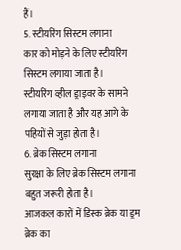हैं।
5. स्टीयरिंग सिस्टम लगाना
कार को मोड़ने के लिए स्टीयरिंग सिस्टम लगाया जाता है।
स्टीयरिंग व्हील ड्राइवर के सामने लगाया जाता है और यह आगे के पहियों से जुड़ा होता है।
6. ब्रेक सिस्टम लगाना
सुरक्षा के लिए ब्रेक सिस्टम लगाना बहुत जरूरी होता है।
आजकल कारों में डिस्क ब्रेक या ड्रम ब्रेक का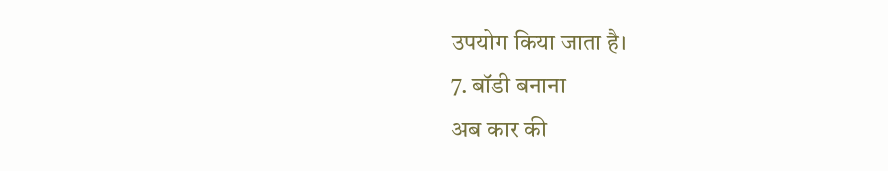उपयोग किया जाता है।
7. बॉडी बनाना
अब कार की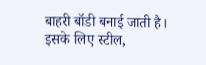बाहरी बॉडी बनाई जाती है।
इसके लिए स्टील,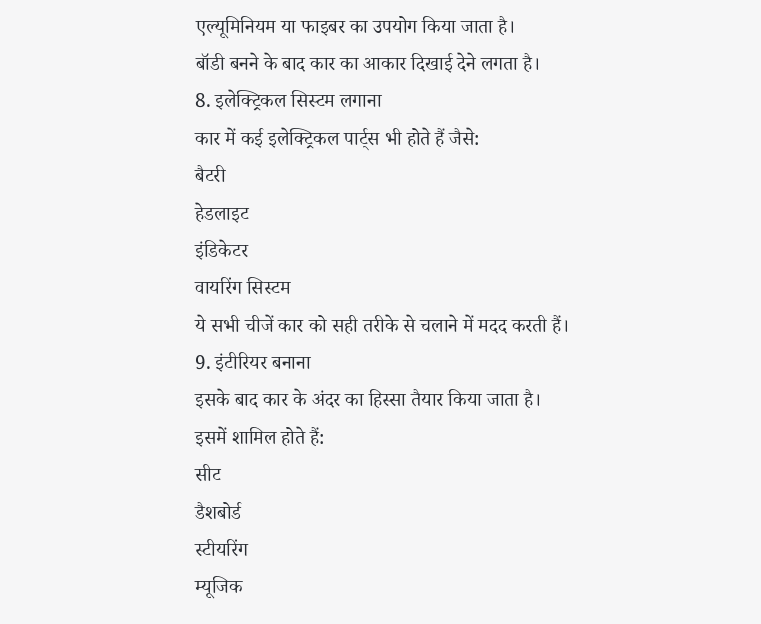एल्यूमिनियम या फाइबर का उपयोग किया जाता है।
बॉडी बनने के बाद कार का आकार दिखाई देने लगता है।
8. इलेक्ट्रिकल सिस्टम लगाना
कार में कई इलेक्ट्रिकल पार्ट्स भी होते हैं जैसे:
बैटरी
हेडलाइट
इंडिकेटर
वायरिंग सिस्टम
ये सभी चीजें कार को सही तरीके से चलाने में मदद करती हैं।
9. इंटीरियर बनाना
इसके बाद कार के अंदर का हिस्सा तैयार किया जाता है।
इसमें शामिल होते हैं:
सीट
डैशबोर्ड
स्टीयरिंग
म्यूजिक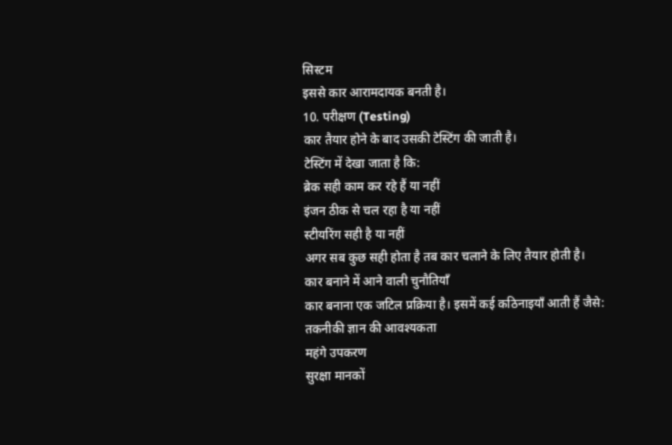सिस्टम
इससे कार आरामदायक बनती है।
10. परीक्षण (Testing)
कार तैयार होने के बाद उसकी टेस्टिंग की जाती है।
टेस्टिंग में देखा जाता है कि:
ब्रेक सही काम कर रहे हैं या नहीं
इंजन ठीक से चल रहा है या नहीं
स्टीयरिंग सही है या नहीं
अगर सब कुछ सही होता है तब कार चलाने के लिए तैयार होती है।
कार बनाने में आने वाली चुनौतियाँ
कार बनाना एक जटिल प्रक्रिया है। इसमें कई कठिनाइयाँ आती हैं जैसे:
तकनीकी ज्ञान की आवश्यकता
महंगे उपकरण
सुरक्षा मानकों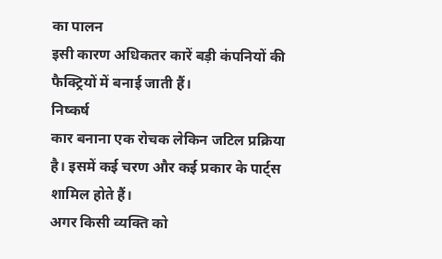का पालन
इसी कारण अधिकतर कारें बड़ी कंपनियों की फैक्ट्रियों में बनाई जाती हैं।
निष्कर्ष
कार बनाना एक रोचक लेकिन जटिल प्रक्रिया है। इसमें कई चरण और कई प्रकार के पार्ट्स शामिल होते हैं।
अगर किसी व्यक्ति को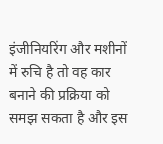इंजीनियरिंग और मशीनों में रुचि है तो वह कार बनाने की प्रक्रिया को समझ सकता है और इस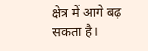क्षेत्र में आगे बढ़ सकता है।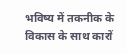भविष्य में तकनीक के विकास के साथ कारों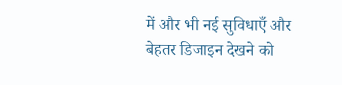में और भी नई सुविधाएँ और बेहतर डिजाइन देखने को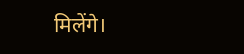मिलेंगे।